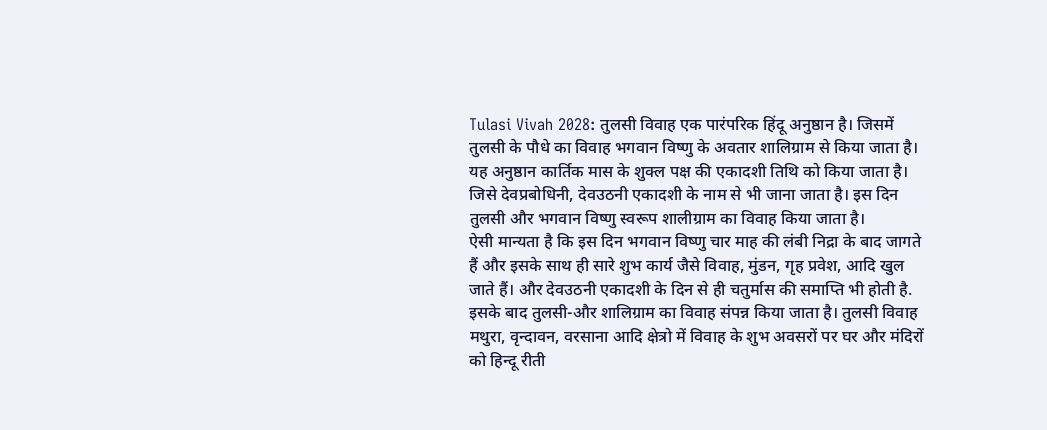Tulasi Vivah 2028: तुलसी विवाह एक पारंपरिक हिंदू अनुष्ठान है। जिसमें तुलसी के पौधे का विवाह भगवान विष्णु के अवतार शालिग्राम से किया जाता है। यह अनुष्ठान कार्तिक मास के शुक्ल पक्ष की एकादशी तिथि को किया जाता है। जिसे देवप्रबोधिनी, देवउठनी एकादशी के नाम से भी जाना जाता है। इस दिन तुलसी और भगवान विष्णु स्वरूप शालीग्राम का विवाह किया जाता है।
ऐसी मान्यता है कि इस दिन भगवान विष्णु चार माह की लंबी निद्रा के बाद जागते हैं और इसके साथ ही सारे शुभ कार्य जैसे विवाह, मुंडन, गृह प्रवेश, आदि खुल जाते हैं। और देवउठनी एकादशी के दिन से ही चतुर्मास की समाप्ति भी होती है. इसके बाद तुलसी-और शालिग्राम का विवाह संपन्न किया जाता है। तुलसी विवाह मथुरा, वृन्दावन, वरसाना आदि क्षेत्रो में विवाह के शुभ अवसरों पर घर और मंदिरों को हिन्दू रीती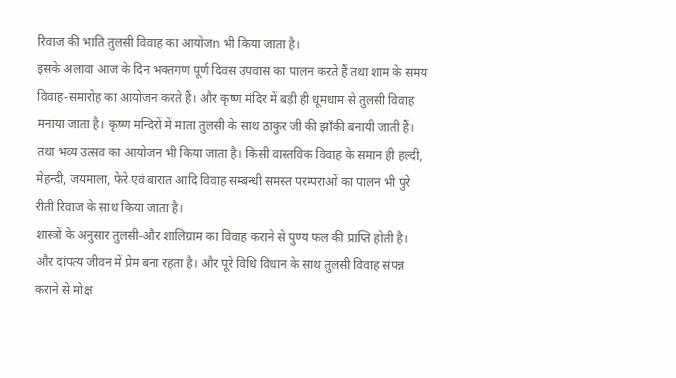रिवाज की भाति तुलसी विवाह का आयोजn भी किया जाता है।
इसके अलावा आज के दिन भक्तगण पूर्ण दिवस उपवास का पालन करते हैं तथा शाम के समय विवाह-समारोह का आयोजन करते हैं। और कृष्ण मंदिर में बड़ी ही धूमधाम से तुलसी विवाह मनाया जाता है। कृष्ण मन्दिरों में माता तुलसी के साथ ठाकुर जी की झाँकी बनायी जाती हैं। तथा भव्य उत्सव का आयोजन भी किया जाता है। किसी वास्तविक विवाह के समान ही हल्दी, मेहन्दी, जयमाला, फेरे एवं बारात आदि विवाह सम्बन्धी समस्त परम्पराओं का पालन भी पुरे रीती रिवाज के साथ किया जाता है।
शास्त्रों के अनुसार तुलसी-और शालिग्राम का विवाह कराने से पुण्य फल की प्राप्ति होती है। और दांपत्य जीवन में प्रेम बना रहता है। और पूरे विधि विधान के साथ तुलसी विवाह संपन्न कराने से मोक्ष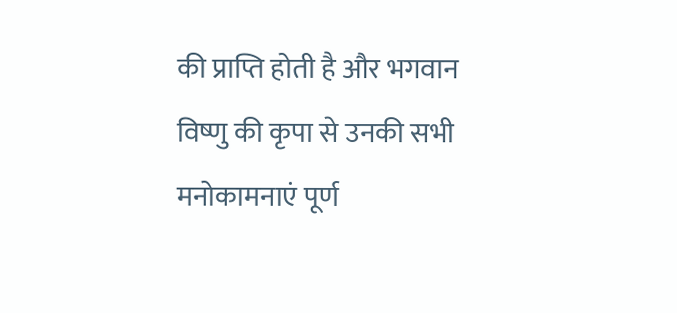की प्राप्ति होती है और भगवान विष्णु की कृपा से उनकी सभी मनोकामनाएं पूर्ण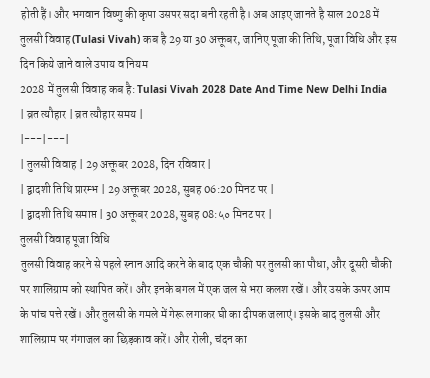होती हैं। और भगवान विष्णु की कृपा उसपर सदा बनी रहती है। अब आइए जानते है साल 2028 में तुलसी विवाह (Tulasi Vivah) कब है 29 या 30 अक्तूबर, जानिए पूजा की तिथि, पूजा विधि और इस दिन किये जाने वाले उपाय व नियम
2028 में तुलसी विवाह कब है: Tulasi Vivah 2028 Date And Time New Delhi India
| व्रत त्यौहार | व्रत त्यौहार समय |
|---|---|
| तुलसी विवाह | 29 अक्तूबर 2028, दिन रविवार |
| द्वादशी तिथि प्रारम्भ | 29 अक्तूबर 2028, सुबह 06:20 मिनट पर |
| द्वादशी तिथि समाप्त | 30 अक्तूबर 2028, सुबह 08:५० मिनट पर |
तुलसी विवाह पूजा विधि
तुलसी विवाह करने से पहले स्नान आदि करने के बाद एक चौकी पर तुलसी का पौधा, और दूसरी चौकी पर शालिग्राम को स्थापित करें। और इनके बगल में एक जल से भरा कलश रखें। और उसके ऊपर आम के पांच पत्ते रखें। और तुलसी के गमले में गेरू लगाकर घी का दीपक जलाएं। इसके बाद तुलसी और शालिग्राम पर गंगाजल का छिड़काव करें। और रोली, चंदन का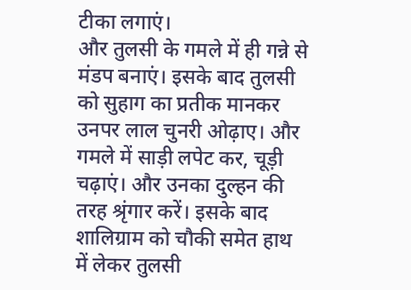टीका लगाएं।
और तुलसी के गमले में ही गन्ने से मंडप बनाएं। इसके बाद तुलसी को सुहाग का प्रतीक मानकर उनपर लाल चुनरी ओढ़ाए। और गमले में साड़ी लपेट कर, चूड़ी चढ़ाएं। और उनका दुल्हन की तरह श्रृंगार करें। इसके बाद शालिग्राम को चौकी समेत हाथ में लेकर तुलसी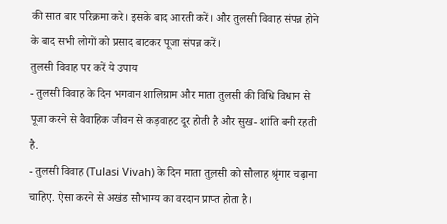की सात बार परिक्रमा करे। इसके बाद आरती करें। और तुलसी विवाह संपन्न होने के बाद सभी लोगों को प्रसाद बाटकर पूजा संपन्न करें।
तुलसी विवाह पर करें ये उपाय
- तुलसी विवाह के दिन भगवान शालिग्राम और माता तुलसी की विधि विधान से पूजा करने से वैवाहिक जीवन से कड़वाहट दूर होती है और सुख- शांति बनी रहती है.
- तुलसी विवाह (Tulasi Vivah) के दिन माता तुल़सी को सौलाह श्रृंगार चढ़ाना चाहिए. ऐसा करने से अखंड सौभाग्य का वरदान प्राप्त होता है।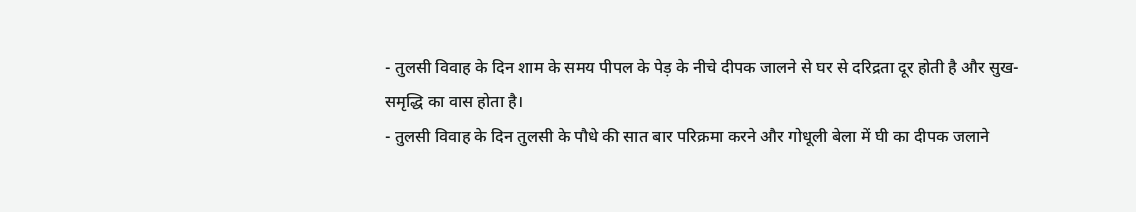- तुलसी विवाह के दिन शाम के समय पीपल के पेड़ के नीचे दीपक जालने से घर से दरिद्रता दूर होती है और सुख- समृद्धि का वास होता है।
- तुलसी विवाह के दिन तुलसी के पौधे की सात बार परिक्रमा करने और गोधूली बेला में घी का दीपक जलाने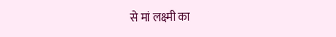से मां लक्ष्मी का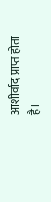आशीर्वाद प्राप्त होता है।